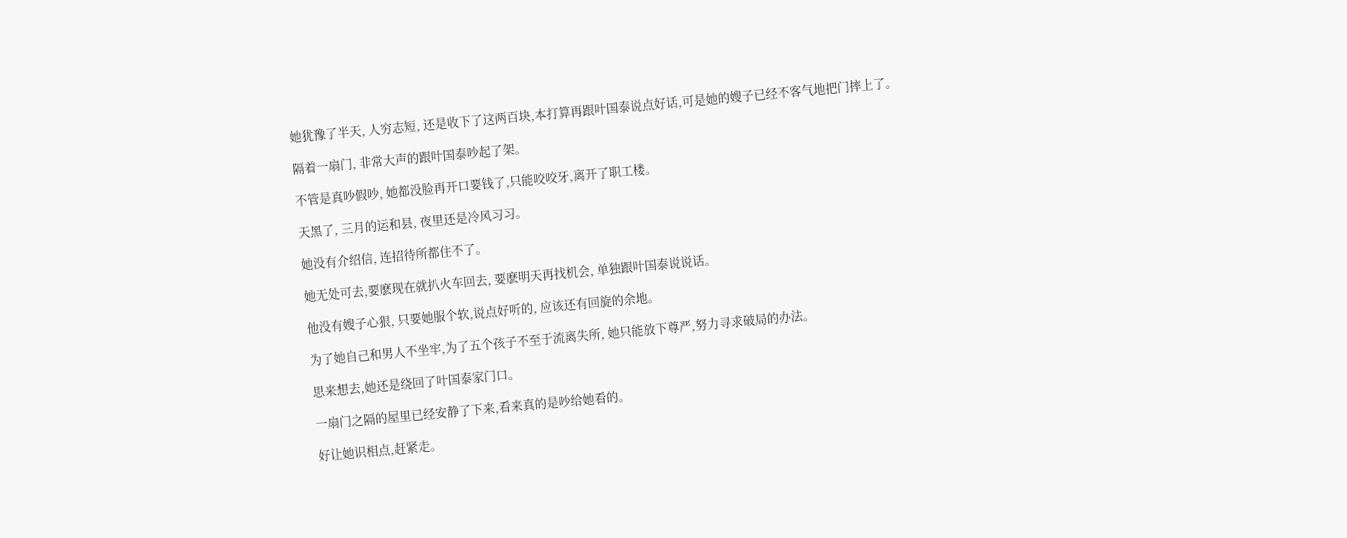她犹豫了半天, 人穷志短, 还是收下了这两百块,本打算再跟叶国泰说点好话,可是她的嫂子已经不客气地把门摔上了。

隔着一扇门, 非常大声的跟叶国泰吵起了架。

不管是真吵假吵, 她都没脸再开口要钱了,只能咬咬牙,离开了职工楼。

天黑了, 三月的运和县, 夜里还是冷风习习。

她没有介绍信, 连招待所都住不了。

她无处可去,要麽现在就扒火车回去, 要麽明天再找机会, 单独跟叶国泰说说话。

他没有嫂子心狠, 只要她服个软,说点好听的, 应该还有回旋的余地。

为了她自己和男人不坐牢,为了五个孩子不至于流离失所, 她只能放下尊严,努力寻求破局的办法。

思来想去,她还是绕回了叶国泰家门口。

一扇门之隔的屋里已经安静了下来,看来真的是吵给她看的。

好让她识相点,赶紧走。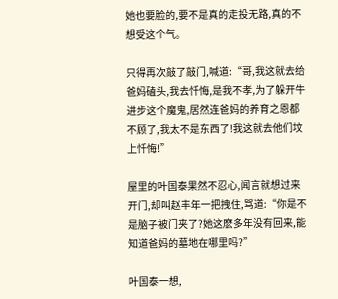她也要脸的,要不是真的走投无路,真的不想受这个气。

只得再次敲了敲门,喊道:“哥,我这就去给爸妈磕头,我去忏悔,是我不孝,为了躲开牛进步这个魔鬼,居然连爸妈的养育之恩都不顾了,我太不是东西了!我这就去他们坟上忏悔!”

屋里的叶国泰果然不忍心,闻言就想过来开门,却叫赵丰年一把拽住,骂道:“你是不是脑子被门夹了?她这麽多年没有回来,能知道爸妈的墓地在哪里吗?”

叶国泰一想,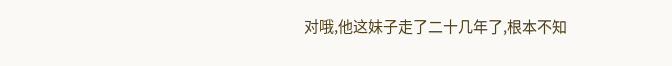对哦,他这妹子走了二十几年了,根本不知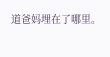道爸妈埋在了哪里。